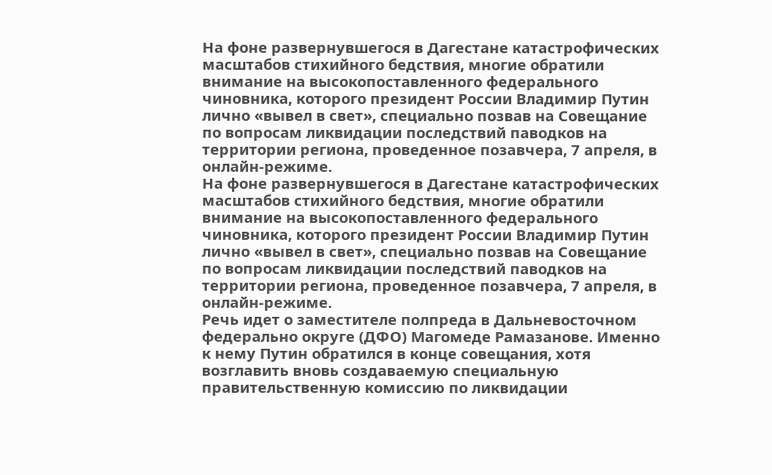На фоне развернувшегося в Дагестане катастрофических масштабов стихийного бедствия, многие обратили внимание на высокопоставленного федерального чиновника, которого президент России Владимир Путин лично «вывел в свет», специально позвав на Совещание по вопросам ликвидации последствий паводков на территории региона, проведенное позавчера, 7 апреля, в онлайн-режиме.
На фоне развернувшегося в Дагестане катастрофических масштабов стихийного бедствия, многие обратили внимание на высокопоставленного федерального чиновника, которого президент России Владимир Путин лично «вывел в свет», специально позвав на Совещание по вопросам ликвидации последствий паводков на территории региона, проведенное позавчера, 7 апреля, в онлайн-режиме.
Речь идет о заместителе полпреда в Дальневосточном федерально округе (ДФО) Магомеде Рамазанове. Именно к нему Путин обратился в конце совещания, хотя возглавить вновь создаваемую специальную правительственную комиссию по ликвидации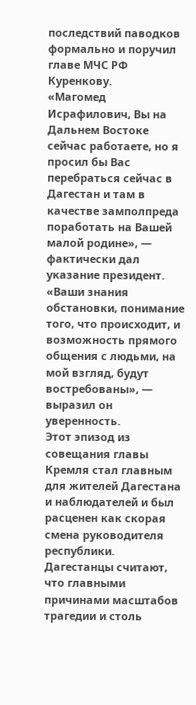последствий паводков формально и поручил главе МЧС РФ Куренкову.
«Магомед Исрафилович, Вы на Дальнем Востоке сейчас работаете, но я просил бы Вас перебраться сейчас в Дагестан и там в качестве замполпреда поработать на Вашей малой родине», — фактически дал указание президент.
«Ваши знания обстановки, понимание того, что происходит, и возможность прямого общения с людьми, на мой взгляд, будут востребованы», — выразил он уверенность.
Этот эпизод из совещания главы Кремля стал главным для жителей Дагестана и наблюдателей и был расценен как скорая смена руководителя республики.
Дагестанцы считают, что главными причинами масштабов трагедии и столь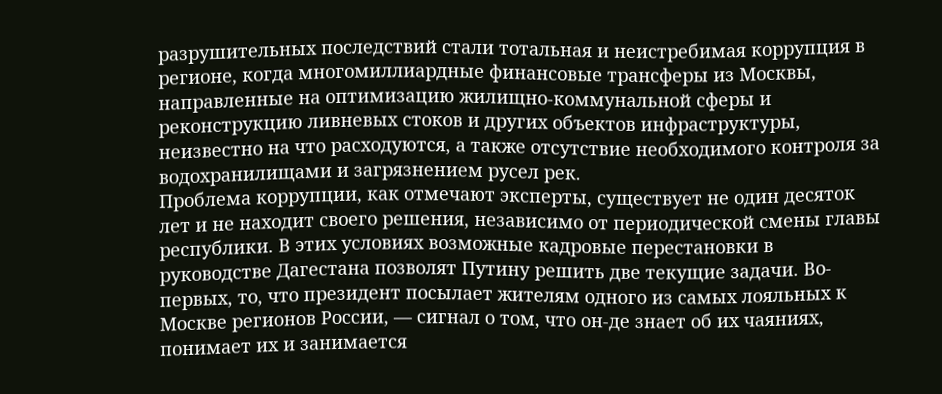разрушительных последствий стали тотальная и неистребимая коррупция в регионе, когда многомиллиардные финансовые трансферы из Москвы, направленные на оптимизацию жилищно-коммунальной сферы и реконструкцию ливневых стоков и других объектов инфраструктуры, неизвестно на что расходуются, а также отсутствие необходимого контроля за водохранилищами и загрязнением русел рек.
Проблема коррупции, как отмечают эксперты, существует не один десяток лет и не находит своего решения, независимо от периодической смены главы республики. В этих условиях возможные кадровые перестановки в руководстве Дагестана позволят Путину решить две текущие задачи. Во-первых, то, что президент посылает жителям одного из самых лояльных к Москве регионов России, — сигнал о том, что он-де знает об их чаяниях, понимает их и занимается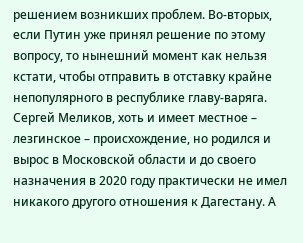решением возникших проблем. Во-вторых, если Путин уже принял решение по этому вопросу, то нынешний момент как нельзя кстати, чтобы отправить в отставку крайне непопулярного в республике главу-варяга. Сергей Меликов, хоть и имеет местное – лезгинское – происхождение, но родился и вырос в Московской области и до своего назначения в 2020 году практически не имел никакого другого отношения к Дагестану. А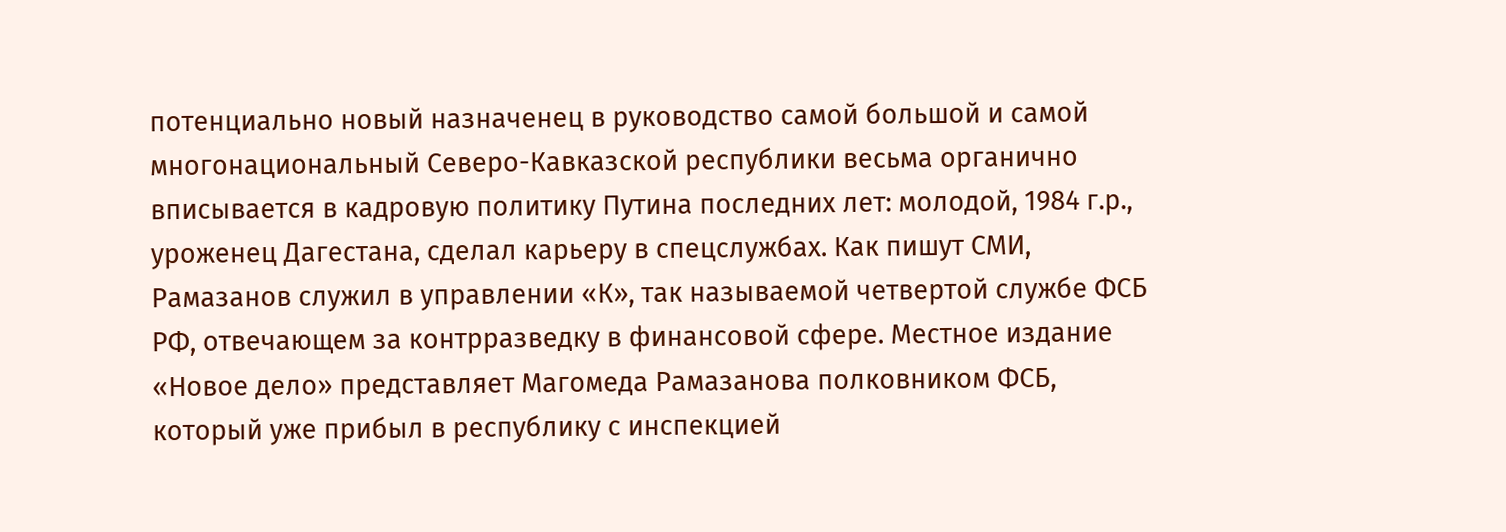потенциально новый назначенец в руководство самой большой и самой многонациональный Северо-Кавказской республики весьма органично вписывается в кадровую политику Путина последних лет: молодой, 1984 г.р., уроженец Дагестана, сделал карьеру в спецслужбах. Как пишут СМИ, Рамазанов служил в управлении «К», так называемой четвертой службе ФСБ РФ, отвечающем за контрразведку в финансовой сфере. Местное издание «Новое дело» представляет Магомеда Рамазанова полковником ФСБ, который уже прибыл в республику с инспекцией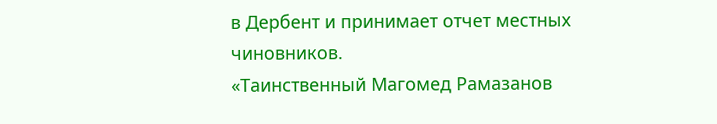в Дербент и принимает отчет местных чиновников.
«Таинственный Магомед Рамазанов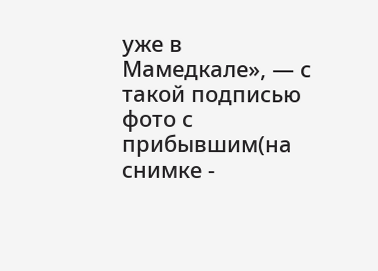уже в Мамедкале», — с такой подписью фото с прибывшим(на снимке -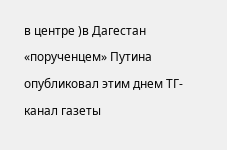в центре )в Дагестан «порученцем» Путина опубликовал этим днем ТГ-канал газеты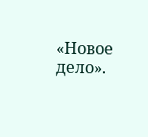«Новое дело».